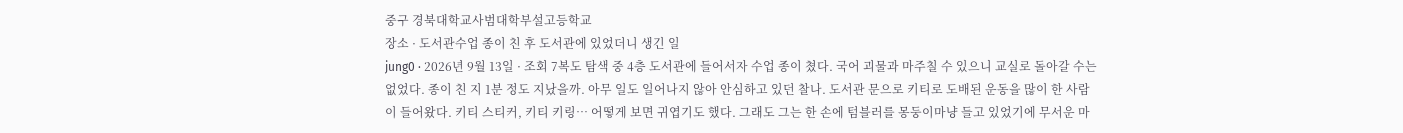중구 경북대학교사범대학부설고등학교
장소 · 도서관수업 종이 친 후 도서관에 있었더니 생긴 일
jung0 · 2026년 9월 13일 · 조회 7복도 탐색 중 4층 도서관에 들어서자 수업 종이 쳤다. 국어 괴물과 마주칠 수 있으니 교실로 돌아갈 수는 없었다. 종이 친 지 1분 정도 지났을까. 아무 일도 일어나지 않아 안심하고 있던 찰나. 도서관 문으로 키티로 도배된 운동을 많이 한 사람이 들어왔다. 키티 스티커, 키티 키링… 어떻게 보면 귀엽기도 했다. 그래도 그는 한 손에 텀블러를 몽둥이마냥 들고 있었기에 무서운 마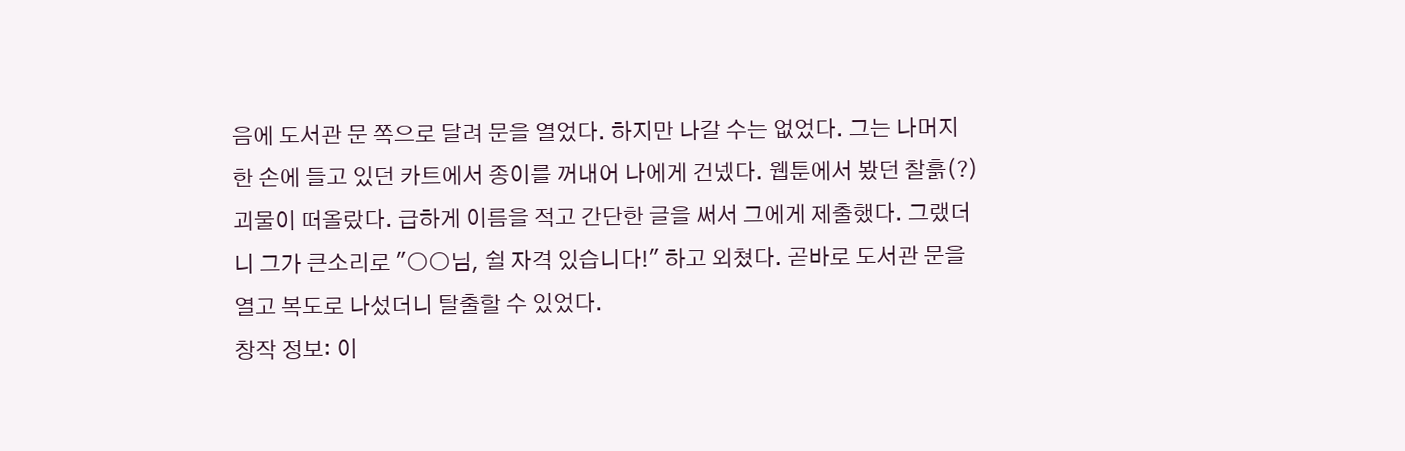음에 도서관 문 쪽으로 달려 문을 열었다. 하지만 나갈 수는 없었다. 그는 나머지 한 손에 들고 있던 카트에서 종이를 꺼내어 나에게 건넸다. 웹툰에서 봤던 찰흙(?) 괴물이 떠올랐다. 급하게 이름을 적고 간단한 글을 써서 그에게 제출했다. 그랬더니 그가 큰소리로 "○○님, 쉴 자격 있습니다!" 하고 외쳤다. 곧바로 도서관 문을 열고 복도로 나섰더니 탈출할 수 있었다.
창작 정보: 이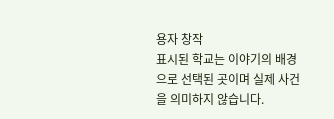용자 창작
표시된 학교는 이야기의 배경으로 선택된 곳이며 실제 사건을 의미하지 않습니다.